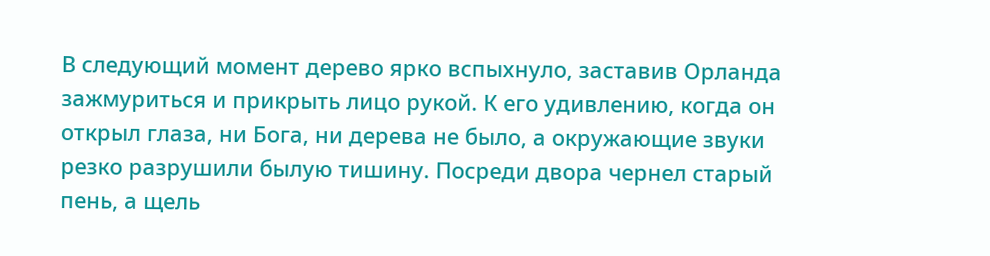В следующий момент дерево ярко вспыхнуло, заставив Орланда зажмуриться и прикрыть лицо рукой. К его удивлению, когда он открыл глаза, ни Бога, ни дерева не было, а окружающие звуки резко разрушили былую тишину. Посреди двора чернел старый пень, а щель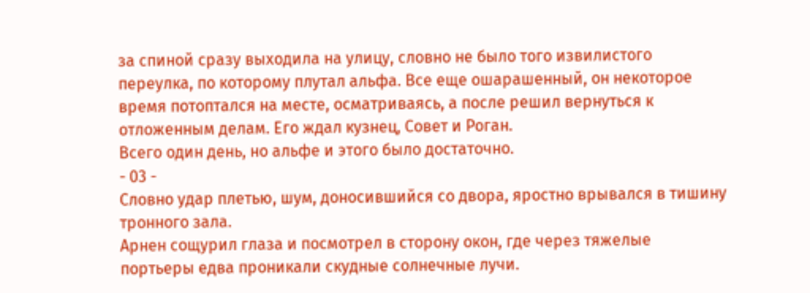за спиной сразу выходила на улицу, словно не было того извилистого переулка, по которому плутал альфа. Все еще ошарашенный, он некоторое время потоптался на месте, осматриваясь, а после решил вернуться к отложенным делам. Его ждал кузнец, Совет и Роган.
Всего один день, но альфе и этого было достаточно.
- 03 -
Словно удар плетью, шум, доносившийся со двора, яростно врывался в тишину тронного зала.
Арнен сощурил глаза и посмотрел в сторону окон, где через тяжелые портьеры едва проникали скудные солнечные лучи.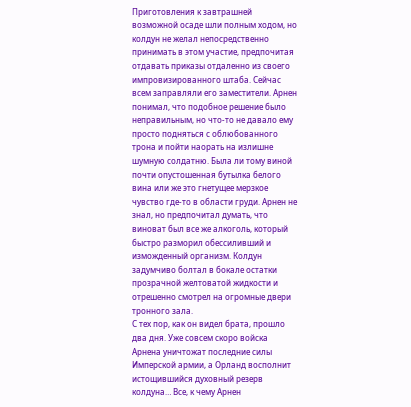Приготовления к завтрашней возможной осаде шли полным ходом, но колдун не желал непосредственно принимать в этом участие, предпочитая отдавать приказы отдаленно из своего импровизированного штаба. Сейчас всем заправляли его заместители. Арнен понимал, что подобное решение было неправильным, но что-то не давало ему просто подняться с облюбованного трона и пойти наорать на излишне шумную солдатню. Была ли тому виной почти опустошенная бутылка белого вина или же это гнетущее мерзкое чувство где-то в области груди. Арнен не знал, но предпочитал думать, что виноват был все же алкоголь, который быстро разморил обессиливший и изможденный организм. Колдун задумчиво болтал в бокале остатки прозрачной желтоватой жидкости и отрешенно смотрел на огромные двери тронного зала.
С тех пор, как он видел брата, прошло два дня. Уже совсем скоро войска Арнена уничтожат последние силы Имперской армии, а Орланд восполнит истощившийся духовный резерв колдуна… Все, к чему Арнен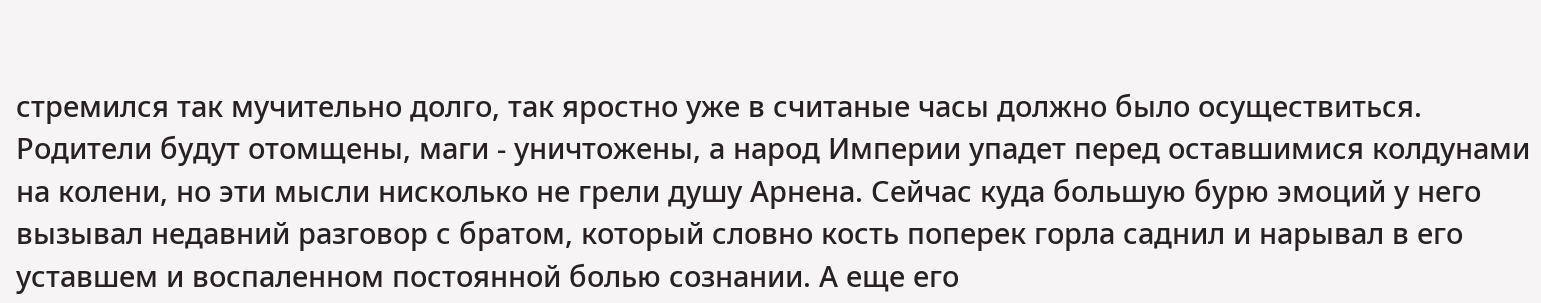стремился так мучительно долго, так яростно уже в считаные часы должно было осуществиться. Родители будут отомщены, маги - уничтожены, а народ Империи упадет перед оставшимися колдунами на колени, но эти мысли нисколько не грели душу Арнена. Сейчас куда большую бурю эмоций у него вызывал недавний разговор с братом, который словно кость поперек горла саднил и нарывал в его уставшем и воспаленном постоянной болью сознании. А еще его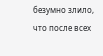безумно злило, что после всех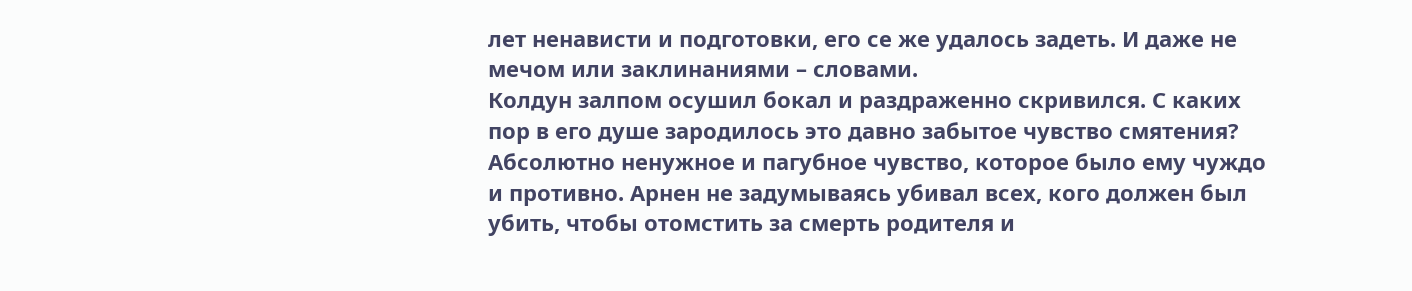лет ненависти и подготовки, его се же удалось задеть. И даже не мечом или заклинаниями – словами.
Колдун залпом осушил бокал и раздраженно скривился. С каких пор в его душе зародилось это давно забытое чувство смятения? Абсолютно ненужное и пагубное чувство, которое было ему чуждо и противно. Арнен не задумываясь убивал всех, кого должен был убить, чтобы отомстить за смерть родителя и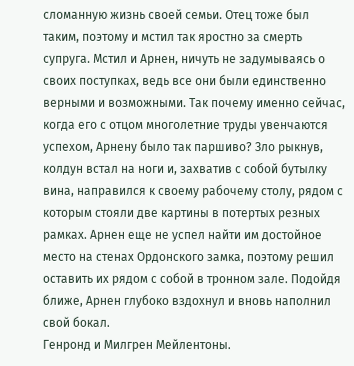сломанную жизнь своей семьи. Отец тоже был таким, поэтому и мстил так яростно за смерть супруга. Мстил и Арнен, ничуть не задумываясь о своих поступках, ведь все они были единственно верными и возможными. Так почему именно сейчас, когда его с отцом многолетние труды увенчаются успехом, Арнену было так паршиво? Зло рыкнув, колдун встал на ноги и, захватив с собой бутылку вина, направился к своему рабочему столу, рядом с которым стояли две картины в потертых резных рамках. Арнен еще не успел найти им достойное место на стенах Ордонского замка, поэтому решил оставить их рядом с собой в тронном зале. Подойдя ближе, Арнен глубоко вздохнул и вновь наполнил свой бокал.
Генронд и Милгрен Мейлентоны.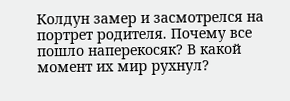Колдун замер и засмотрелся на портрет родителя. Почему все пошло наперекосяк? В какой момент их мир рухнул?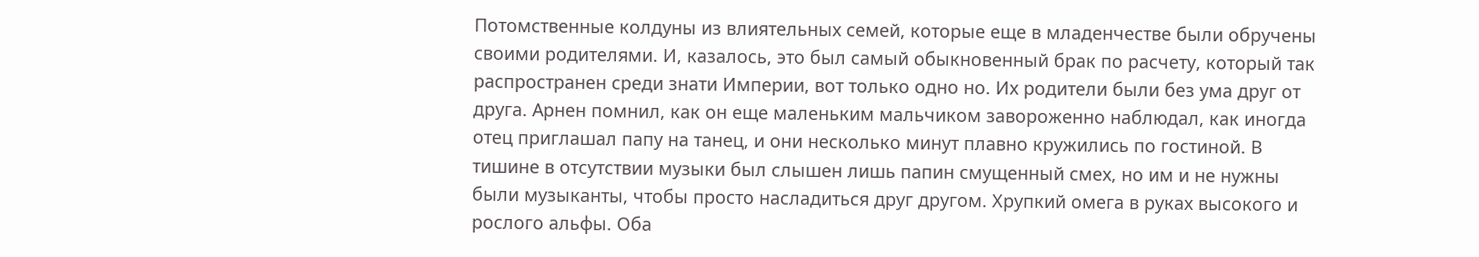Потомственные колдуны из влиятельных семей, которые еще в младенчестве были обручены своими родителями. И, казалось, это был самый обыкновенный брак по расчету, который так распространен среди знати Империи, вот только одно но. Их родители были без ума друг от друга. Арнен помнил, как он еще маленьким мальчиком завороженно наблюдал, как иногда отец приглашал папу на танец, и они несколько минут плавно кружились по гостиной. В тишине в отсутствии музыки был слышен лишь папин смущенный смех, но им и не нужны были музыканты, чтобы просто насладиться друг другом. Хрупкий омега в руках высокого и рослого альфы. Оба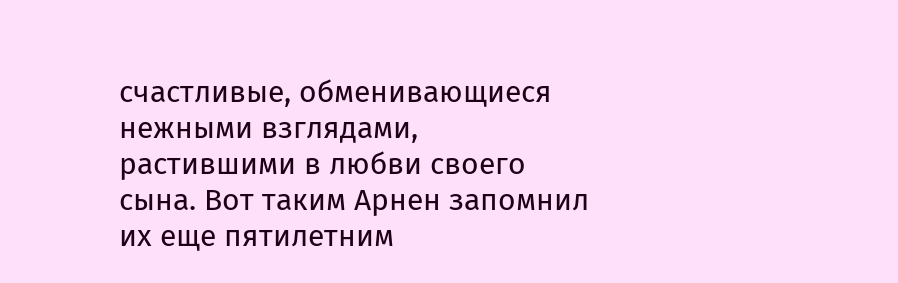счастливые, обменивающиеся нежными взглядами, растившими в любви своего сына. Вот таким Арнен запомнил их еще пятилетним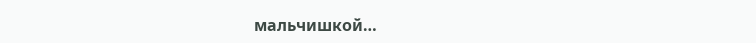мальчишкой…